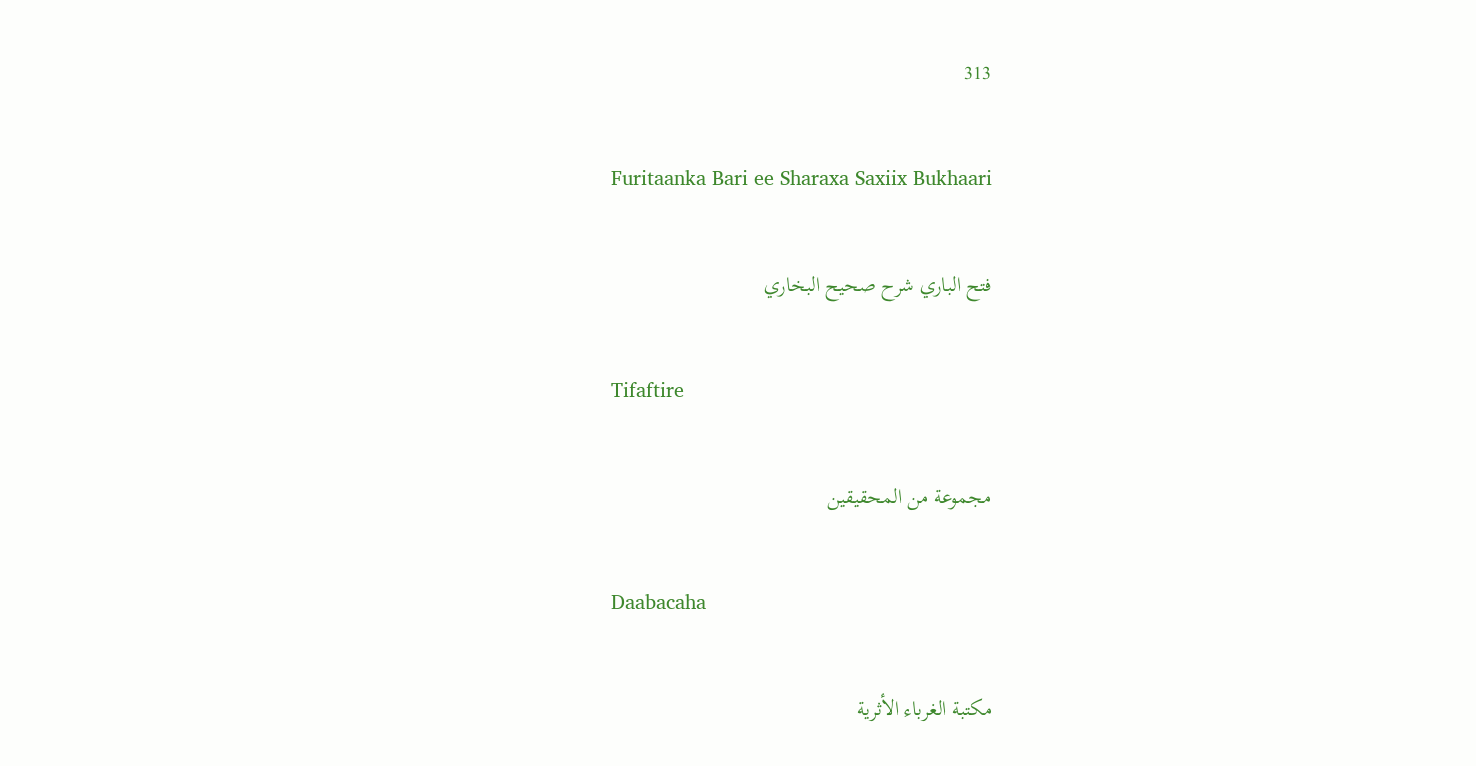313

Furitaanka Bari ee Sharaxa Saxiix Bukhaari

فتح الباري شرح صحيح البخاري

Tifaftire

مجموعة من المحقيقين

Daabacaha

مكتبة الغرباء الأثرية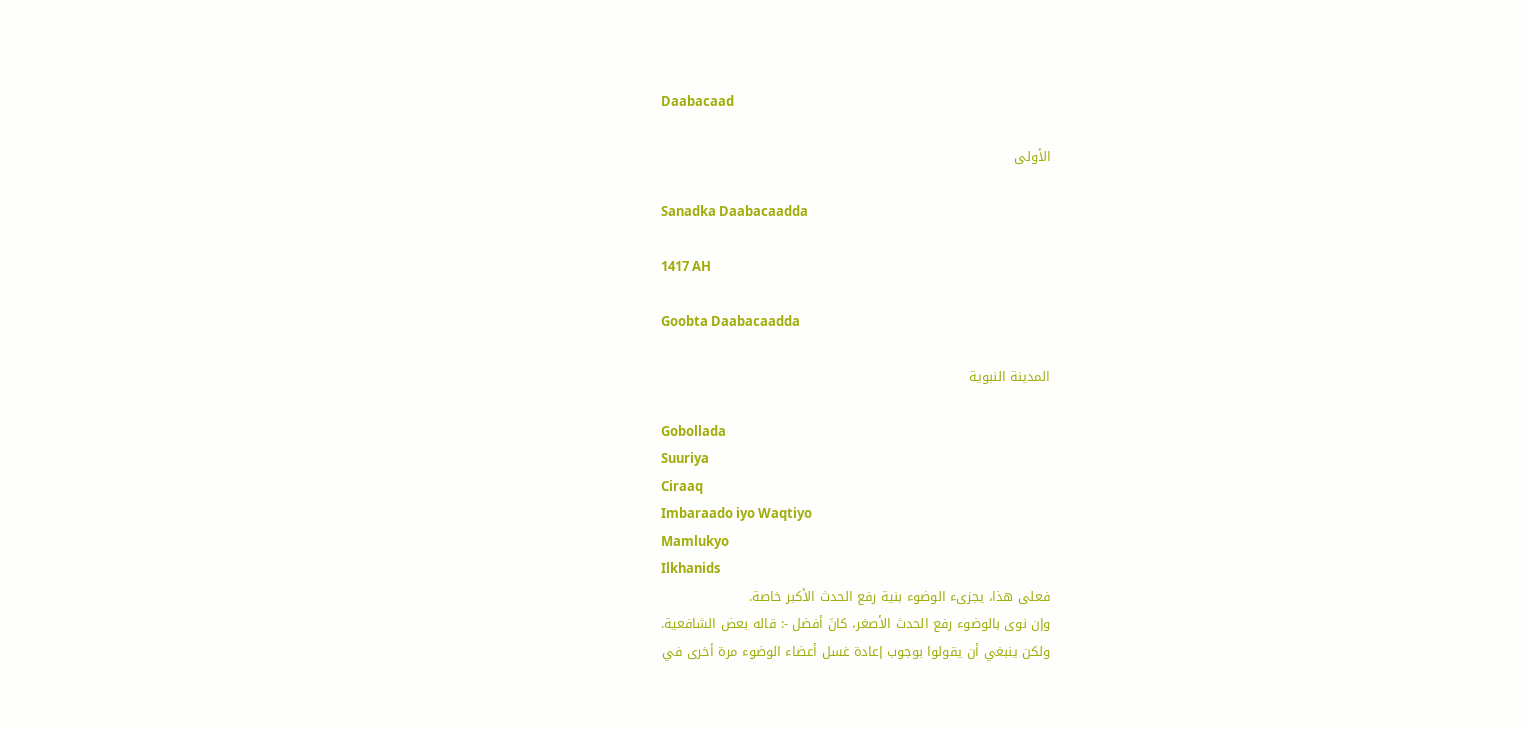Daabacaad

الأولى

Sanadka Daabacaadda

1417 AH

Goobta Daabacaadda

المدينة النبوية

Gobollada
Suuriya
Ciraaq
Imbaraado iyo Waqtiyo
Mamlukyo
Ilkhanids
فعلى هذا، يجزىء الوضوء بنية رفع الحدث الأكبر خاصة.
وإن نوى بالوضوء رفع الحدث الأصغر، كانَ أفضل -: قاله بعض الشافعية.
ولكن ينبغي أن يقولوا بوجوب إعادة غسل أعضاء الوضوء مرة أخرى في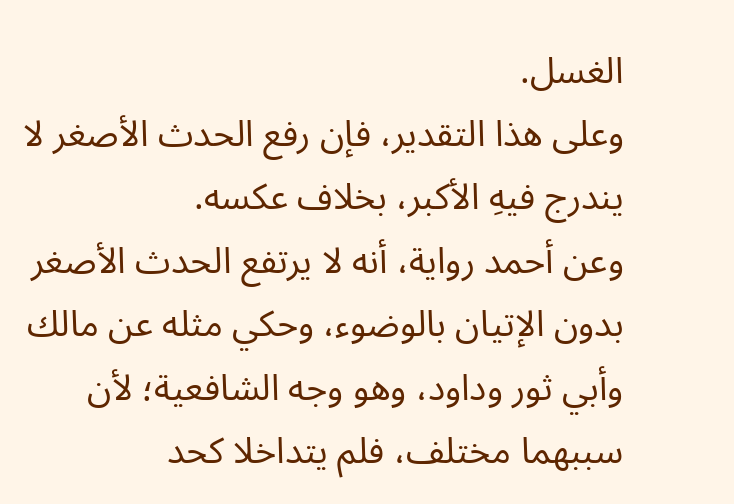الغسل.
وعلى هذا التقدير، فإن رفع الحدث الأصغر لا يندرج فيهِ الأكبر، بخلاف عكسه.
وعن أحمد رواية، أنه لا يرتفع الحدث الأصغر بدون الإتيان بالوضوء، وحكي مثله عن مالك وأبي ثور وداود، وهو وجه الشافعية؛ لأن سببهما مختلف، فلم يتداخلا كحد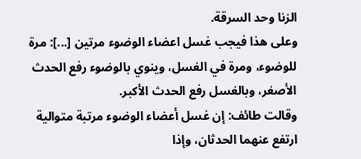الزنا وحد السرقة.
وعلى هذا فيجب غسل اعضاء الوضوء مرتين [...]: مرة للوضوء، ومرة في الغسل، وينوي بالوضوء رفع الحدث الأصغر، وبالغسل رفع الحدث الأكبر.
وقالت طائف: إن غسل أعضاء الوضوء مرتبة متوالية ارتفع عنهما الحدثان، وإذا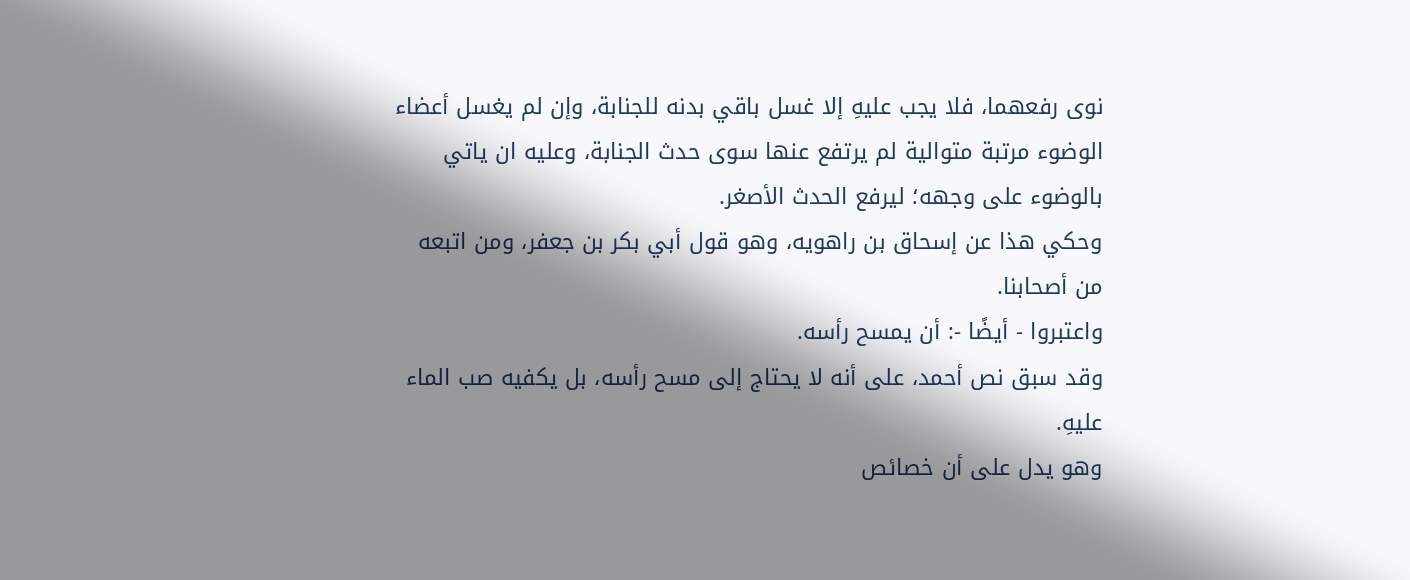نوى رفعهما، فلا يجب عليهِ إلا غسل باقي بدنه للجنابة، وإن لم يغسل أعضاء الوضوء مرتبة متوالية لم يرتفع عنها سوى حدث الجنابة، وعليه ان ياتي بالوضوء على وجهه؛ ليرفع الحدث الأصغر.
وحكي هذا عن إسحاق بن راهويه، وهو قول أبي بكر بن جعفر، ومن اتبعه من أصحابنا.
واعتبروا - أيضًا -: أن يمسح رأسه.
وقد سبق نص أحمد، على أنه لا يحتاج إلى مسح رأسه، بل يكفيه صب الماء
عليهِ.
وهو يدل على أن خصائص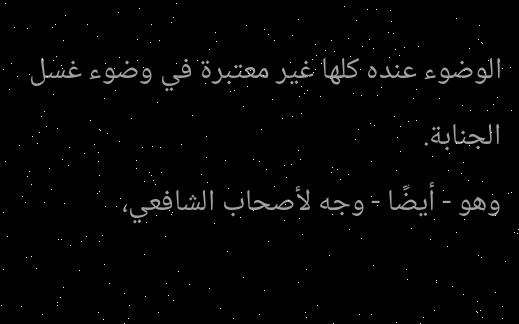الوضوء عنده كلها غير معتبرة في وضوء غسل
الجنابة.
وهو - أيضًا - وجه لأصحاب الشافعي،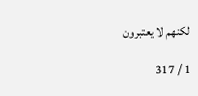لكنهم لا يعتبرون

1 / 317